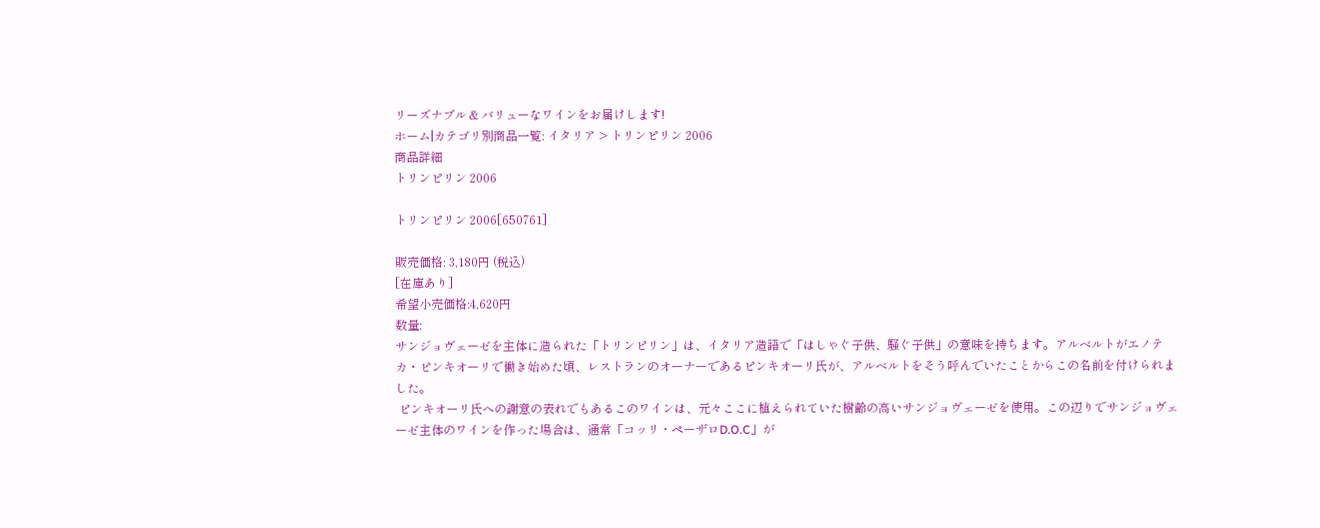リーズナブル & バリューなワインをお届けします!
ホーム|カテゴリ別商品一覧: イタリア > トリンピリン 2006
商品詳細
トリンピリン 2006

トリンピリン 2006[650761]

販売価格: 3,180円 (税込)
[在庫あり]
希望小売価格:4,620円
数量:
サンジョヴェーゼを主体に造られた「トリンピリン」は、イタリア造語で「はしゃぐ子供、騒ぐ子供」の意味を持ちます。アルベルトがエノテカ・ピンキオーリで働き始めた頃、レストランのオーナーであるピンキオーリ氏が、アルベルトをそう呼んでいたことからこの名前を付けられました。
 ピンキオーリ氏への謝意の表れでもあるこのワインは、元々ここに植えられていた樹齢の高いサンジョヴェーゼを使用。この辺りでサンジョヴェーゼ主体のワインを作った場合は、通常「コッリ・ペーザロD.O.C」が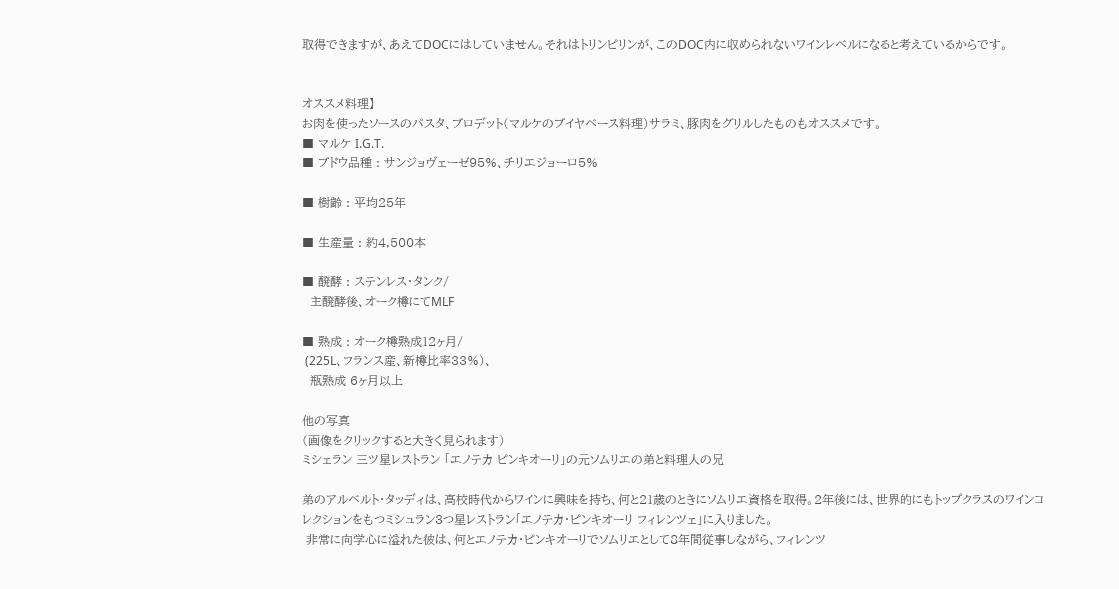取得できますが、あえてDOCにはしていません。それはトリンピリンが、このDOC内に収められないワインレベルになると考えているからです。


オススメ料理】
お肉を使ったソースのパスタ、ブロデット(マルケのブイヤベース料理)サラミ、豚肉をグリルしたものもオススメです。
■ マルケ I.G.T.
■ ブドウ品種 : サンジョヴェーゼ95%、チリエジョーロ5%

■ 樹齢 : 平均25年

■ 生産量 : 約4,500本

■ 醗酵 : ステンレス・タンク/
  主醗酵後、オーク樽にてMLF

■ 熟成 : オーク樽熟成12ヶ月/
 (225L、フランス産、新樽比率33%)、
  瓶熟成 6ヶ月以上

他の写真
(画像をクリックすると大きく見られます)
ミシェラン 三ツ星レストラン 「エノテカ ピンキオーリ」の元ソムリエの弟と料理人の兄

弟のアルベルト・タッディは、高校時代からワインに興味を持ち、何と21歳のときにソムリエ資格を取得。2年後には、世界的にもトップクラスのワインコレクションをもつミシュラン3つ星レストラン「エノテカ・ピンキオーリ フィレンツェ」に入りました。
 非常に向学心に溢れた彼は、何とエノテカ・ピンキオーリでソムリエとして8年間従事しながら、フィレンツ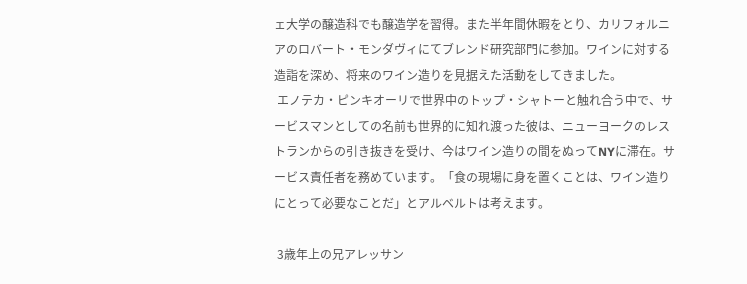ェ大学の醸造科でも醸造学を習得。また半年間休暇をとり、カリフォルニアのロバート・モンダヴィにてブレンド研究部門に参加。ワインに対する造詣を深め、将来のワイン造りを見据えた活動をしてきました。
 エノテカ・ピンキオーリで世界中のトップ・シャトーと触れ合う中で、サービスマンとしての名前も世界的に知れ渡った彼は、ニューヨークのレストランからの引き抜きを受け、今はワイン造りの間をぬってNYに滞在。サービス責任者を務めています。「食の現場に身を置くことは、ワイン造りにとって必要なことだ」とアルベルトは考えます。

 3歳年上の兄アレッサン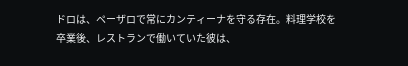ドロは、ペーザロで常にカンティーナを守る存在。料理学校を卒業後、レストランで働いていた彼は、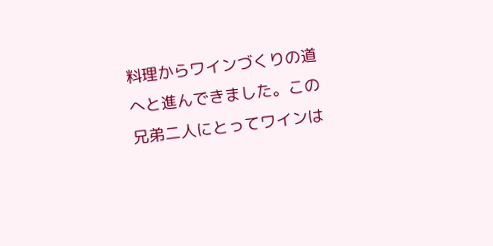料理からワインづくりの道へと進んできました。この兄弟二人にとってワインは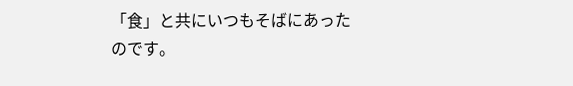「食」と共にいつもそばにあったのです。